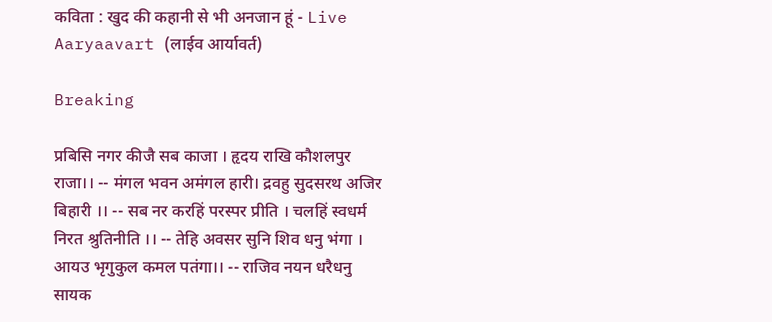कविता : खुद की कहानी से भी अनजान हूं - Live Aaryaavart (लाईव आर्यावर्त)

Breaking

प्रबिसि नगर कीजै सब काजा । हृदय राखि कौशलपुर राजा।। -- मंगल भवन अमंगल हारी। द्रवहु सुदसरथ अजिर बिहारी ।। -- सब नर करहिं परस्पर प्रीति । चलहिं स्वधर्म निरत श्रुतिनीति ।। -- तेहि अवसर सुनि शिव धनु भंगा । आयउ भृगुकुल कमल पतंगा।। -- राजिव नयन धरैधनु सायक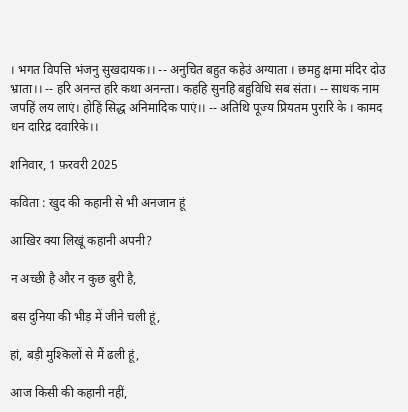। भगत विपत्ति भंजनु सुखदायक।। -- अनुचित बहुत कहेउं अग्याता । छमहु क्षमा मंदिर दोउ भ्राता।। -- हरि अनन्त हरि कथा अनन्ता। कहहि सुनहि बहुविधि सब संता। -- साधक नाम जपहिं लय लाएं। होहिं सिद्ध अनिमादिक पाएं।। -- अतिथि पूज्य प्रियतम पुरारि के । कामद धन दारिद्र दवारिके।।

शनिवार, 1 फ़रवरी 2025

कविता : खुद की कहानी से भी अनजान हूं

आखिर क्या लिखूं कहानी अपनी?

न अच्छी है और न कुछ बुरी है,

बस दुनिया की भीड़ में जीने चली हूं,

हां, बड़ी मुश्किलों से मैं ढली हूं,

आज किसी की कहानी नहीं,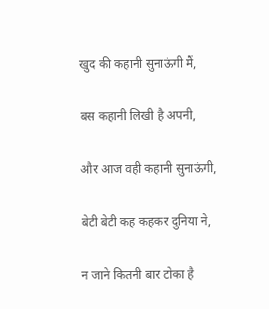खुद की कहानी सुनाऊंगी मैं,

बस कहानी लिखी है अपनी,

और आज वही कहानी सुनाऊंगी,

बेटी बेटी कह कहकर दुनिया ने,

न जाने कितनी बार टोका है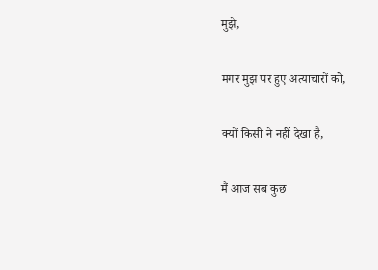मुझे,

मगर मुझ पर हुए अत्याचारों को,

क्यों किसी ने नहीं देखा है,

मैं आज सब कुछ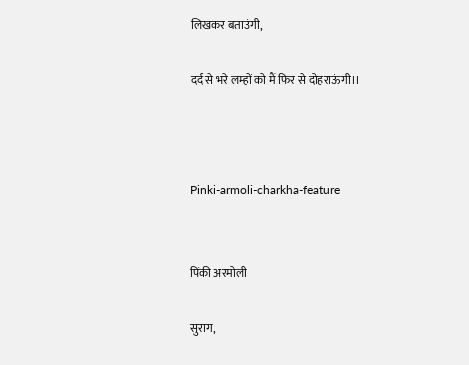लिखकर बताउंगी,

दर्द से भरे लम्हों को मैं फिर से दोहराऊंगी।।



Pinki-armoli-charkha-feature


पिंकी अरमोली

सुराग,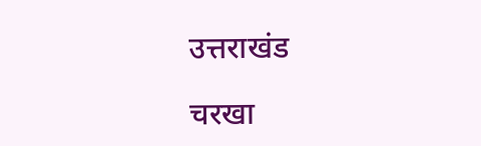उत्तराखंड

चरखा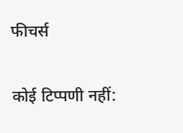फीचर्स

कोई टिप्पणी नहीं: